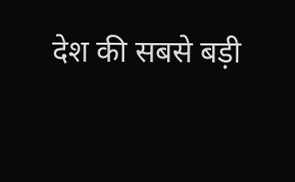देश की सबसे बड़ी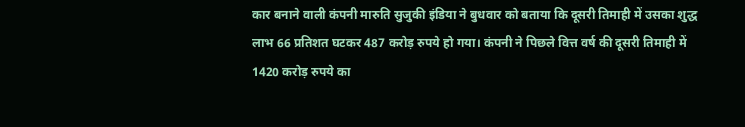कार बनाने वाली कंपनी मारुति सुजुकी इंडिया ने बुधवार को बताया कि दूसरी तिमाही में उसका शुद्ध लाभ 66 प्रतिशत घटकर 487 करोड़ रुपये हो गया। कंपनी ने पिछले वित्त वर्ष की दूसरी तिमाही में 1420 करोड़ रुपये का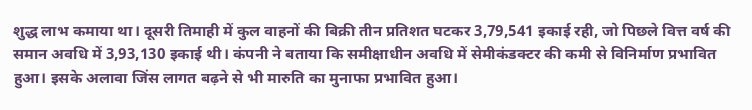शुद्ध लाभ कमाया था। दूसरी तिमाही में कुल वाहनों की बिक्री तीन प्रतिशत घटकर 3,79,541 इकाई रही, जो पिछले वित्त वर्ष की समान अवधि में 3,93,130 इकाई थी। कंपनी ने बताया कि समीक्षाधीन अवधि में सेमीकंडक्टर की कमी से विनिर्माण प्रभावित हुआ। इसके अलावा जिंस लागत बढ़ने से भी मारुति का मुनाफा प्रभावित हुआ।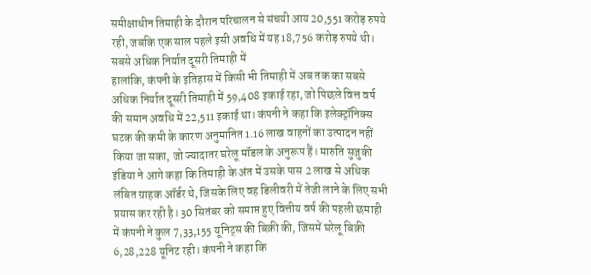समीक्षाधीन तिमाही के दौरान परिचालन से संचयी आय 20,551 करोड़ रुपये रही, जबकि एक साल पहले इसी अवधि में यह 18,756 करोड़ रुपये थी।
सबसे अधिक निर्यात दूसरी तिमाही में
हालांकि, कंपनी के इतिहास में किसी भी तिमाही में अब तक का सबसे अधिक निर्यात दूसरी तिमाही में 59,408 इकाई रहा, जो पिछले वित्त वर्ष की समान अवधि में 22,511 इकाई था। कंपनी ने कहा कि इलेक्ट्रॉनिक्स घटक की कमी के कारण अनुमानित 1.16 लाख वाहनों का उत्पादन नहीं किया जा सका, जो ज्यादातर घरेलू मॉडल के अनुरूप हैं। मारुति सुजुकी इंडिया ने आगे कहा कि तिमाही के अंत में उसके पास 2 लाख से अधिक लंबित ग्राहक ऑर्डर थे, जिसके लिए वह डिलीवरी में तेजी लाने के लिए सभी प्रयास कर रही है। 30 सितंबर को समाप्त हुए वित्तीय वर्ष की पहली छमाही में कंपनी ने कुल 7,33,155 यूनिट्स की बिक्री की, जिसमें घरेलू बिक्री 6,28,228 यूनिट रही। कंपनी ने कहा कि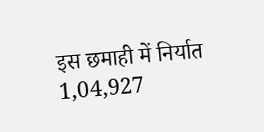इस छमाही में निर्यात 1,04,927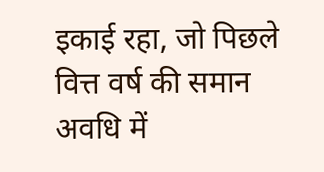इकाई रहा, जो पिछले वित्त वर्ष की समान अवधि में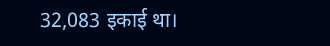32,083 इकाई था।